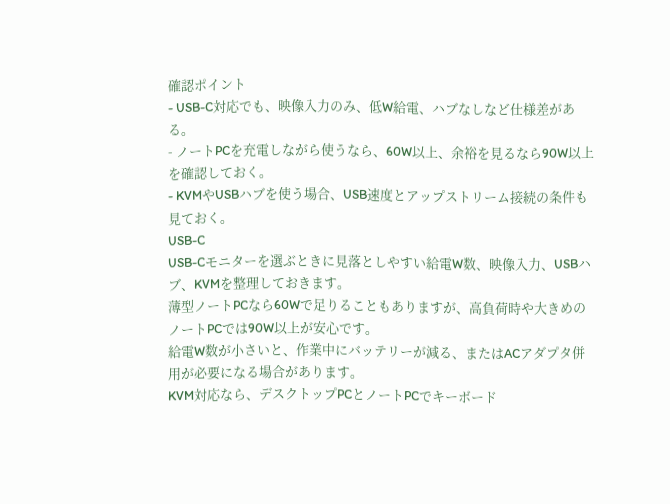確認ポイント
- USB-C対応でも、映像入力のみ、低W給電、ハブなしなど仕様差がある。
- ノートPCを充電しながら使うなら、60W以上、余裕を見るなら90W以上を確認しておく。
- KVMやUSBハブを使う場合、USB速度とアップストリーム接続の条件も見ておく。
USB-C
USB-Cモニターを選ぶときに見落としやすい給電W数、映像入力、USBハブ、KVMを整理しておきます。
薄型ノートPCなら60Wで足りることもありますが、高負荷時や大きめのノートPCでは90W以上が安心です。
給電W数が小さいと、作業中にバッテリーが減る、またはACアダプタ併用が必要になる場合があります。
KVM対応なら、デスクトップPCとノートPCでキーボード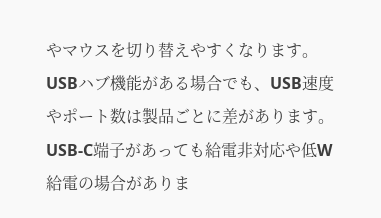やマウスを切り替えやすくなります。
USBハブ機能がある場合でも、USB速度やポート数は製品ごとに差があります。
USB-C端子があっても給電非対応や低W給電の場合がありま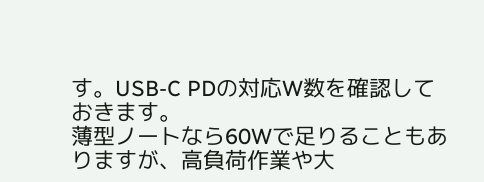す。USB-C PDの対応W数を確認しておきます。
薄型ノートなら60Wで足りることもありますが、高負荷作業や大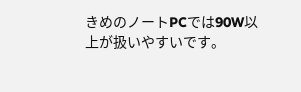きめのノートPCでは90W以上が扱いやすいです。